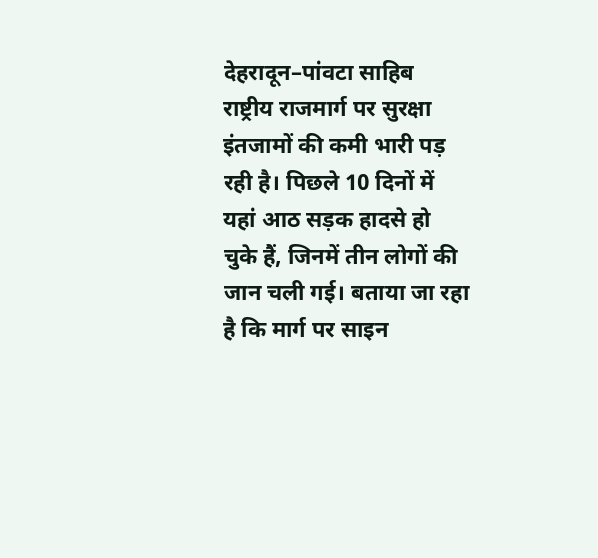देहरादून–पांवटा साहिब राष्ट्रीय राजमार्ग पर सुरक्षा इंतजामों की कमी भारी पड़ रही है। पिछले 10 दिनों में यहां आठ सड़क हादसे हो चुके हैं, जिनमें तीन लोगों की जान चली गई। बताया जा रहा है कि मार्ग पर साइन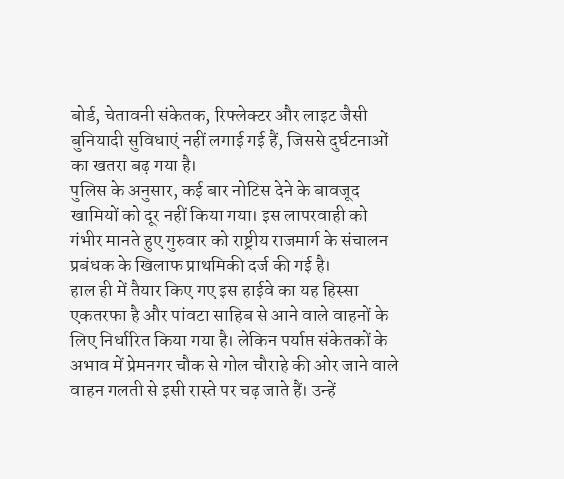बोर्ड, चेतावनी संकेतक, रिफ्लेक्टर और लाइट जैसी बुनियादी सुविधाएं नहीं लगाई गई हैं, जिससे दुर्घटनाओं का खतरा बढ़ गया है।
पुलिस के अनुसार, कई बार नोटिस देने के बावजूद खामियों को दूर नहीं किया गया। इस लापरवाही को गंभीर मानते हुए गुरुवार को राष्ट्रीय राजमार्ग के संचालन प्रबंधक के खिलाफ प्राथमिकी दर्ज की गई है।
हाल ही में तैयार किए गए इस हाईवे का यह हिस्सा एकतरफा है और पांवटा साहिब से आने वाले वाहनों के लिए निर्धारित किया गया है। लेकिन पर्याप्त संकेतकों के अभाव में प्रेमनगर चौक से गोल चौराहे की ओर जाने वाले वाहन गलती से इसी रास्ते पर चढ़ जाते हैं। उन्हें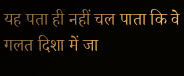यह पता ही नहीं चल पाता कि वे गलत दिशा में जा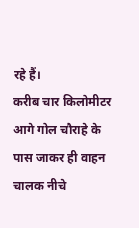रहे हैं।
करीब चार किलोमीटर आगे गोल चौराहे के पास जाकर ही वाहन चालक नीचे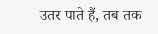उतर पाते हैं, तब तक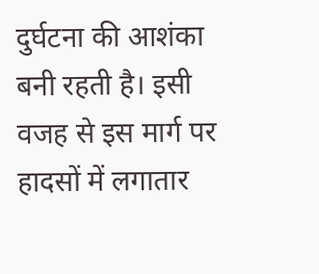दुर्घटना की आशंका बनी रहती है। इसी वजह से इस मार्ग पर हादसों में लगातार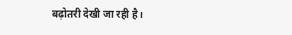बढ़ोतरी देखी जा रही है।